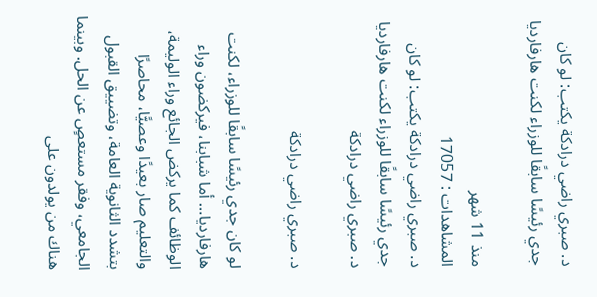د. صبري راضي درادكة يكتب: لو كان جدي رئيسًا سابقًا للوزراء لكنت هارفارديا

منذ 11 شهر
المشاهدات : 17057
د. صبري راضي درادكة يكتب: لو كان جدي رئيسًا سابقًا للوزراء لكنت هارفارديا
د. صبري راضي درادكة

د. صبري راضي درادكة

لو كان جدي رئيسًا سابقًا للوزراء، لكنت هارفارديا… أما شبابنا، فيركضون وراء الوظائف كما يركض الجائع وراء الوليمة، والتعليم صار بعيدًا وعصيًّا، محاصرًا بتشدد الثانوية العامة، وتضييق القبول الجامعي، وفقر مستعصٍ عن الحل. وبينما هناك من يولدون على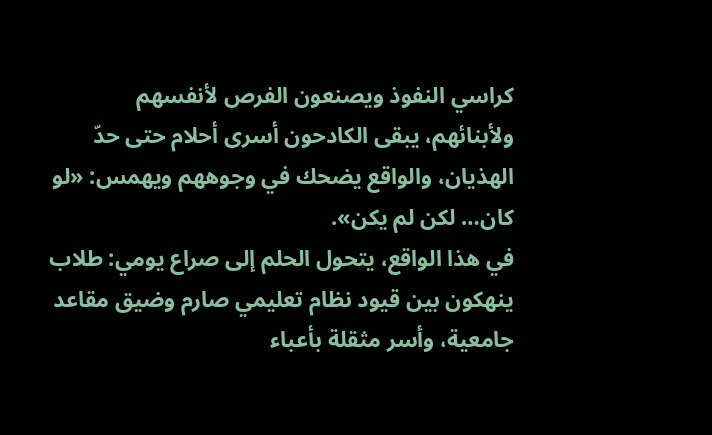كراسي النفوذ ويصنعون الفرص لأنفسهم ولأبنائهم، يبقى الكادحون أسرى أحلام حتى حدّ الهذيان، والواقع يضحك في وجوههم ويهمس: «لو كان… لكن لم يكن».
في هذا الواقع، يتحول الحلم إلى صراع يومي: طلاب ينهكون بين قيود نظام تعليمي صارم وضيق مقاعد جامعية، وأسر مثقلة بأعباء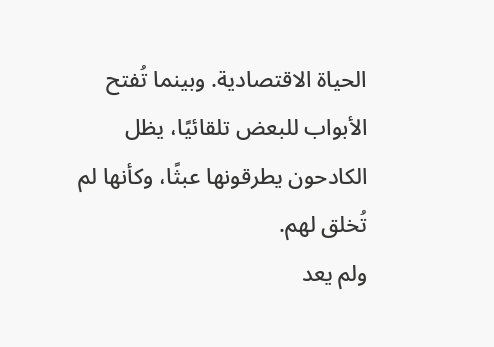الحياة الاقتصادية. وبينما تُفتح الأبواب للبعض تلقائيًا، يظل الكادحون يطرقونها عبثًا، وكأنها لم تُخلق لهم.
ولم يعد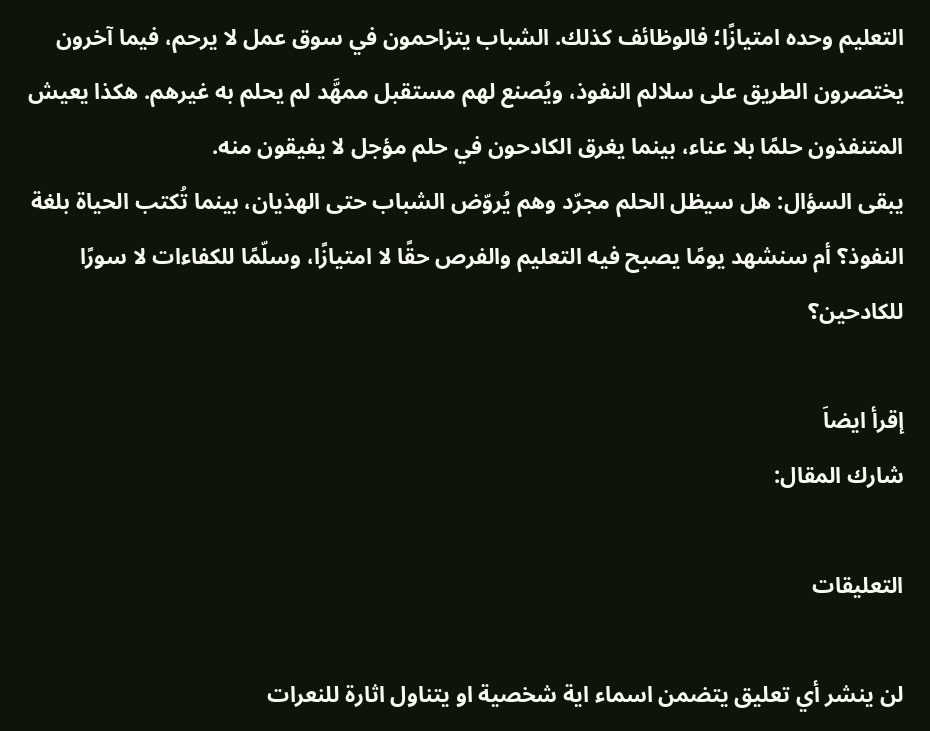التعليم وحده امتيازًا؛ فالوظائف كذلك. الشباب يتزاحمون في سوق عمل لا يرحم، فيما آخرون يختصرون الطريق على سلالم النفوذ، ويُصنع لهم مستقبل ممهَّد لم يحلم به غيرهم. هكذا يعيش المتنفذون حلمًا بلا عناء، بينما يغرق الكادحون في حلم مؤجل لا يفيقون منه.
يبقى السؤال: هل سيظل الحلم مجرّد وهم يُروّض الشباب حتى الهذيان، بينما تُكتب الحياة بلغة النفوذ؟ أم سنشهد يومًا يصبح فيه التعليم والفرص حقًا لا امتيازًا، وسلّمًا للكفاءات لا سورًا للكادحين؟

إقرأ ايضاَ
شارك المقال:

التعليقات

لن ينشر أي تعليق يتضمن اسماء اية شخصية او يتناول اثارة للنعرات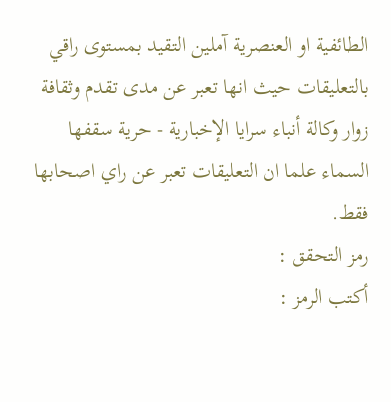الطائفية او العنصرية آملين التقيد بمستوى راقي بالتعليقات حيث انها تعبر عن مدى تقدم وثقافة زوار وكالة أنباء سرايا الإخبارية - حرية سقفها السماء علما ان التعليقات تعبر عن راي اصحابها فقط.
رمز التحقق :
أكتب الرمز :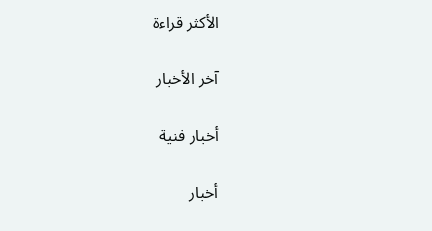الأكثر قراءة

آخر الأخبار

أخبار فنية

أخبار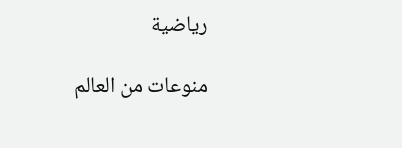رياضية

منوعات من العالم